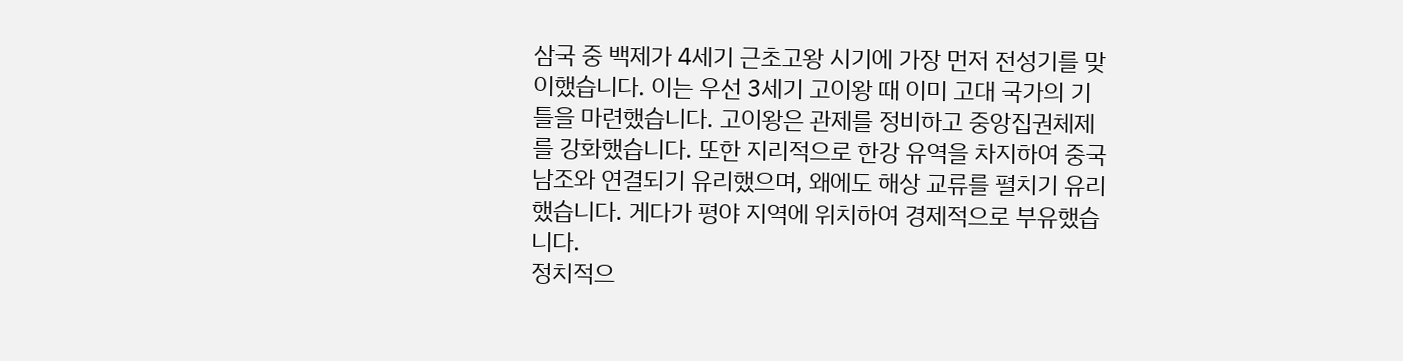삼국 중 백제가 4세기 근초고왕 시기에 가장 먼저 전성기를 맞이했습니다. 이는 우선 3세기 고이왕 때 이미 고대 국가의 기틀을 마련했습니다. 고이왕은 관제를 정비하고 중앙집권체제를 강화했습니다. 또한 지리적으로 한강 유역을 차지하여 중국 남조와 연결되기 유리했으며, 왜에도 해상 교류를 펼치기 유리했습니다. 게다가 평야 지역에 위치하여 경제적으로 부유했습니다.
정치적으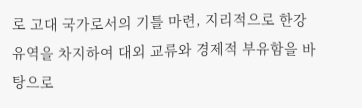로 고대 국가로서의 기틀 마련, 지리적으로 한강 유역을 차지하여 대외 교류와 경제적 부유함을 바탕으로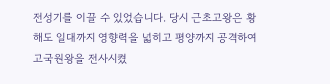전성기를 이끌 수 있었습니다. 당시 근초고왕은 황해도 일대까지 영향력을 넓히고 평양까지 공격하여 고국원왕을 전사시켰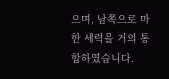으며, 남쪽으로 마한 세력을 거의 통합하였습니다.